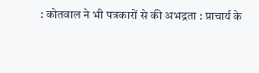: कोतवाल ने भी पत्रकारों से की अभद्रता : प्राचार्य के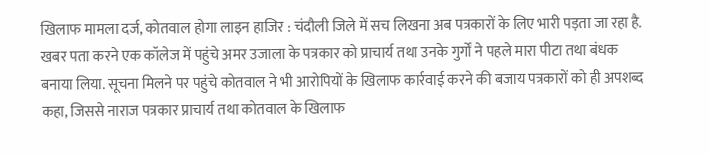खिलाफ मामला दर्ज, कोतवाल होगा लाइन हाजिर : चंदौली जिले में सच लिखना अब पत्रकारों के लिए भारी पड़ता जा रहा है. खबर पता करने एक कॉलेज में पहुंचे अमर उजाला के पत्रकार को प्राचार्य तथा उनके गुर्गों ने पहले मारा पीटा तथा बंधक बनाया लिया. सूचना मिलने पर पहुंचे कोतवाल ने भी आरोपियों के खिलाफ कार्रवाई करने की बजाय पत्रकारों को ही अपशब्द कहा, जिससे नाराज पत्रकार प्राचार्य तथा कोतवाल के खिलाफ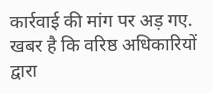कार्रवाई की मांग पर अड़ गए. खबर है कि वरिष्ठ अधिकारियों द्वारा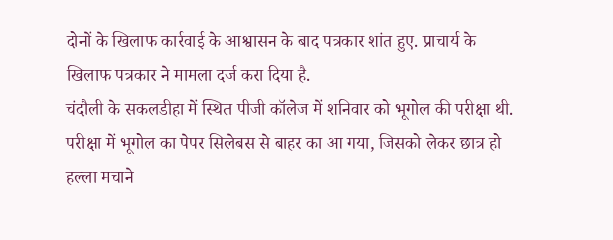दोनों के खिलाफ कार्रवाई के आश्वासन के बाद पत्रकार शांत हुए. प्राचार्य के खिलाफ पत्रकार ने मामला दर्ज करा दिया है.
चंदौली के सकलडीहा में स्थित पीजी कॉलेज में शनिवार को भूगोल की परीक्षा थी. परीक्षा में भूगोल का पेपर सिलेबस से बाहर का आ गया, जिसको लेकर छात्र हो हल्ला मचाने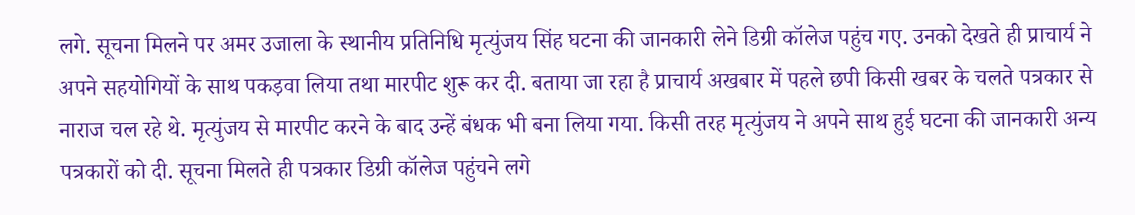लगे. सूचना मिलने पर अमर उजाला के स्थानीय प्रतिनिधि मृत्युंजय सिंह घटना की जानकारी लेने डिग्री कॉलेज पहुंच गए. उनको देखते ही प्राचार्य ने अपने सहयोगियों के साथ पकड़वा लिया तथा मारपीट शुरू कर दी. बताया जा रहा है प्राचार्य अखबार में पहले छपी किसी खबर के चलते पत्रकार से नाराज चल रहे थे. मृत्युंजय से मारपीट करने के बाद उन्हें बंधक भी बना लिया गया. किसी तरह मृत्युंजय ने अपने साथ हुई घटना की जानकारी अन्य पत्रकारों को दी. सूचना मिलते ही पत्रकार डिग्री कॉलेज पहुंचने लगे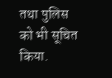तथा पुलिस को भी सूचित किया.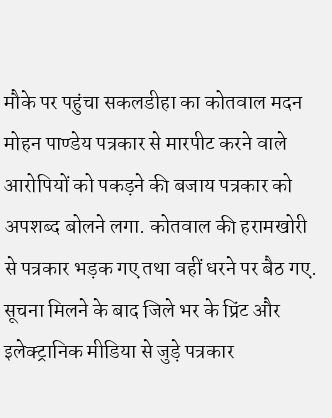मौके पर पहुंचा सकलडीहा का कोतवाल मदन मोहन पाण्डेय पत्रकार से मारपीट करने वाले आरोपियों को पकड़ने की बजाय पत्रकार को अपशब्द बोलने लगा. कोतवाल की हरामखोरी से पत्रकार भड़क गए तथा वहीं धरने पर बैठ गए. सूचना मिलने के बाद जिले भर के प्रिंट और इलेक्ट्रानिक मीडिया से जुड़े पत्रकार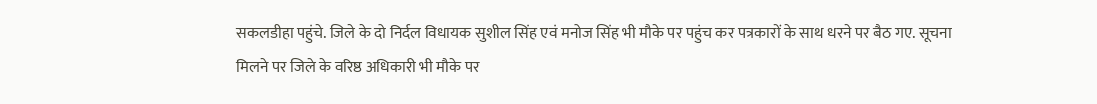सकलडीहा पहुंचे. जिले के दो निर्दल विधायक सुशील सिंह एवं मनोज सिंह भी मौके पर पहुंच कर पत्रकारों के साथ धरने पर बैठ गए. सूचना मिलने पर जिले के वरिष्ठ अधिकारी भी मौके पर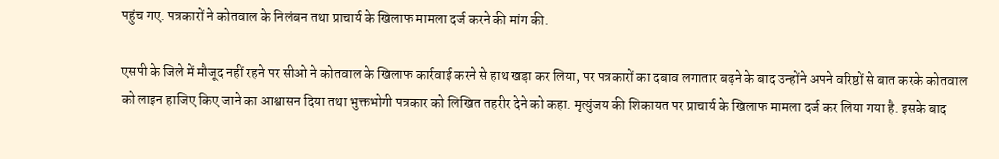पहुंच गए. पत्रकारों ने कोतवाल के निलंबन तथा प्राचार्य के खिलाफ मामला दर्ज करने की मांग की.

एसपी के जिले में मौजूद नहीं रहने पर सीओ ने कोतवाल के खिलाफ कार्रवाई करने से हाथ खड़ा कर लिया, पर पत्रकारों का दबाव लगातार बढ़ने के बाद उन्होंने अपने वरिष्ठों से बात करके कोतवाल को लाइन हाजिए किए जाने का आश्वासन दिया तथा भुक्तभोगी पत्रकार को लिखित तहरीर देने को कहा. मृत्युंजय की शिकायत पर प्राचार्य के खिलाफ मामला दर्ज कर लिया गया है. इसके बाद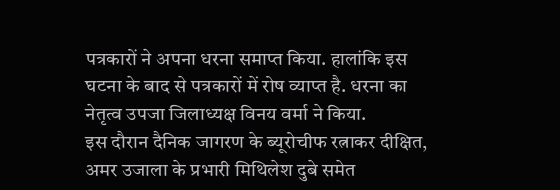पत्रकारों ने अपना धरना समाप्त किया. हालांकि इस घटना के बाद से पत्रकारों में रोष व्याप्त है. धरना का नेतृत्व उपजा जिलाध्यक्ष विनय वर्मा ने किया.
इस दौरान दैनिक जागरण के ब्यूरोचीफ रत्नाकर दीक्षित, अमर उजाला के प्रभारी मिथिलेश दुबे समेत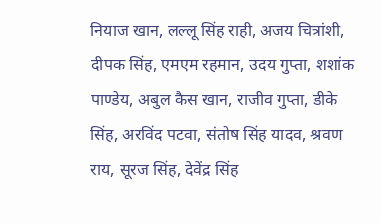नियाज खान, लल्लू सिंह राही, अजय चित्रांशी, दीपक सिंह, एमएम रहमान, उदय गुप्ता, शशांक पाण्डेय, अबुल कैस खान, राजीव गुप्ता, डीके सिंह, अरविंद पटवा, संतोष सिंह यादव, श्रवण राय, सूरज सिंह, देवेंद्र सिंह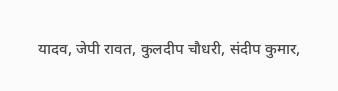यादव, जेपी रावत, कुलदीप चौधरी, संदीप कुमार,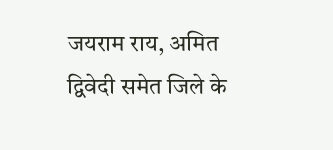जयराम राय, अमित द्विवेदी समेत जिले के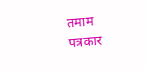तमाम पत्रकार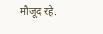मौजूद रहे.